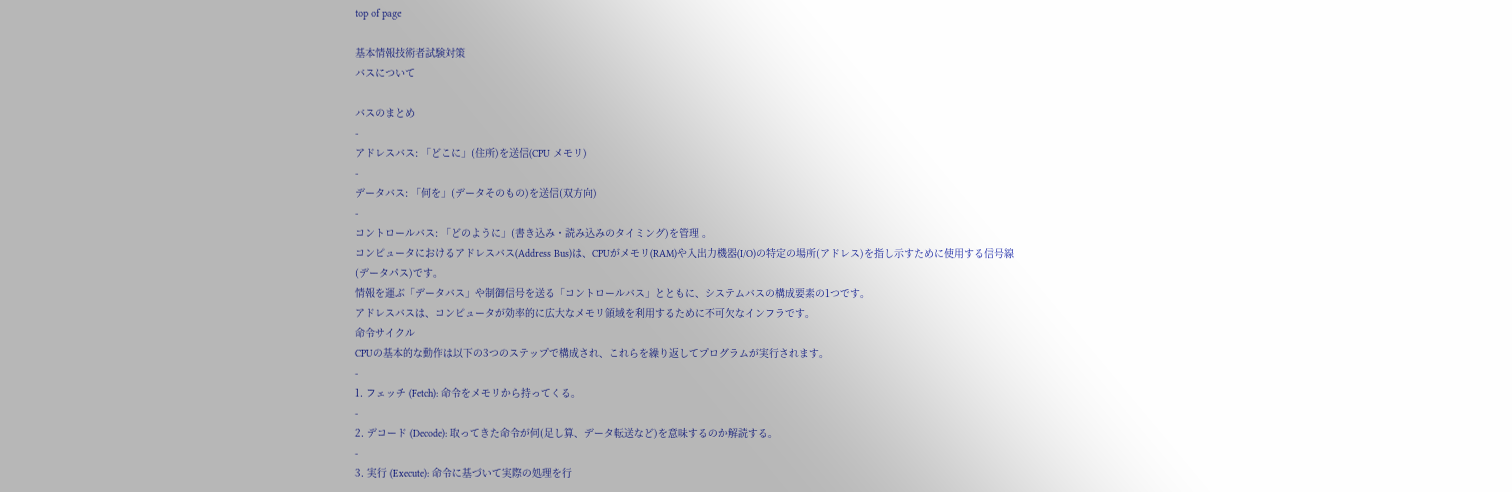top of page

基本情報技術者試験対策
バスについて

バスのまとめ
-
アドレスバス: 「どこに」(住所)を送信(CPU メモリ)
-
データバス: 「何を」(データそのもの)を送信(双方向)
-
コントロールバス: 「どのように」(書き込み・読み込みのタイミング)を管理 。
コンピュータにおけるアドレスバス(Address Bus)は、CPUがメモリ(RAM)や入出力機器(I/O)の特定の場所(アドレス)を指し示すために使用する信号線(データパス)です。
情報を運ぶ「データバス」や制御信号を送る「コントロールバス」とともに、システムバスの構成要素の1つです。
アドレスバスは、コンピュータが効率的に広大なメモリ領域を利用するために不可欠なインフラです。
命令サイクル
CPUの基本的な動作は以下の3つのステップで構成され、これらを繰り返してプログラムが実行されます。
-
1. フェッチ (Fetch): 命令をメモリから持ってくる。
-
2. デコード (Decode): 取ってきた命令が何(足し算、データ転送など)を意味するのか解読する。
-
3. 実行 (Execute): 命令に基づいて実際の処理を行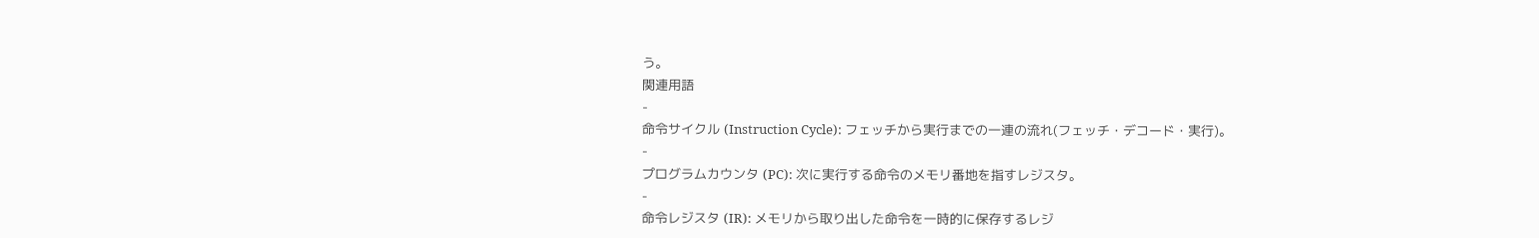う。
関連用語
-
命令サイクル (Instruction Cycle): フェッチから実行までの一連の流れ(フェッチ・デコード・実行)。
-
プログラムカウンタ (PC): 次に実行する命令のメモリ番地を指すレジスタ。
-
命令レジスタ (IR): メモリから取り出した命令を一時的に保存するレジ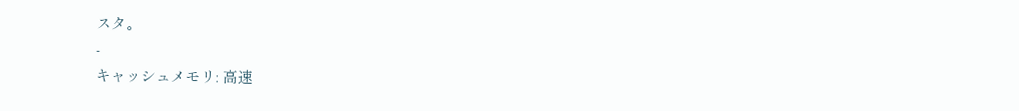スタ。
-
キャッシュメモリ: 高速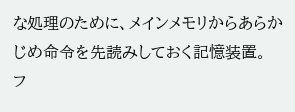な処理のために、メインメモリからあらかじめ命令を先読みしておく記憶装置。
フ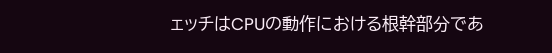ェッチはCPUの動作における根幹部分であ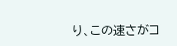り、この速さがコ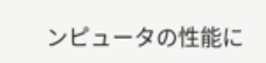ンピュータの性能に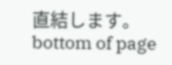直結します。
bottom of page